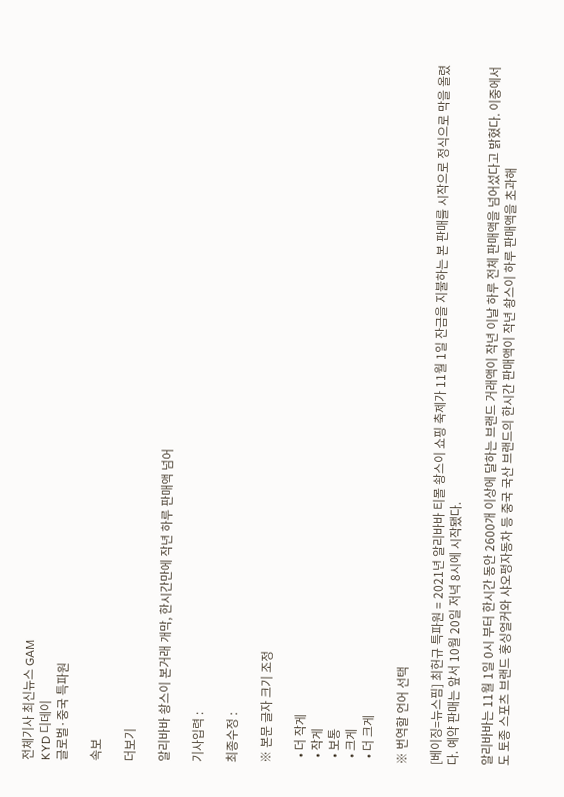전체기사 최신뉴스 GAM
KYD 디데이
글로벌·중국 특파원

속보

더보기

알리바바 솽스이 본거래 개막, 한시간만에 작년 하루 판매액 넘어

기사입력 :

최종수정 :

※ 본문 글자 크기 조정

  • 더 작게
  • 작게
  • 보통
  • 크게
  • 더 크게

※ 번역할 언어 선택

[베이징=뉴스핌] 최헌규 특파원 = 2021년 알리바바 티몰 솽스이 쇼핑 축제가 11월 1일 잔금을 지불하는 본 판매를 시작으로 정식으로 막을 올렸다. 예약 판매는 앞서 10월 20일 저녁 8시에 시작됐다.

알리바바는 11월 1일 0시 부터 한시간 동안 2600개 이상에 달하는 브랜드 거래액이 작년 이날 하루 전체 판매액을 넘어섰다고 밝혔다. 이중에서도 토종 스포츠 브랜드 훙싱얼커와 샤오펑자동차 등 중국 국산 브랜드의 한시간 판매액이 작년 솽스이 하루 판매액을 초과해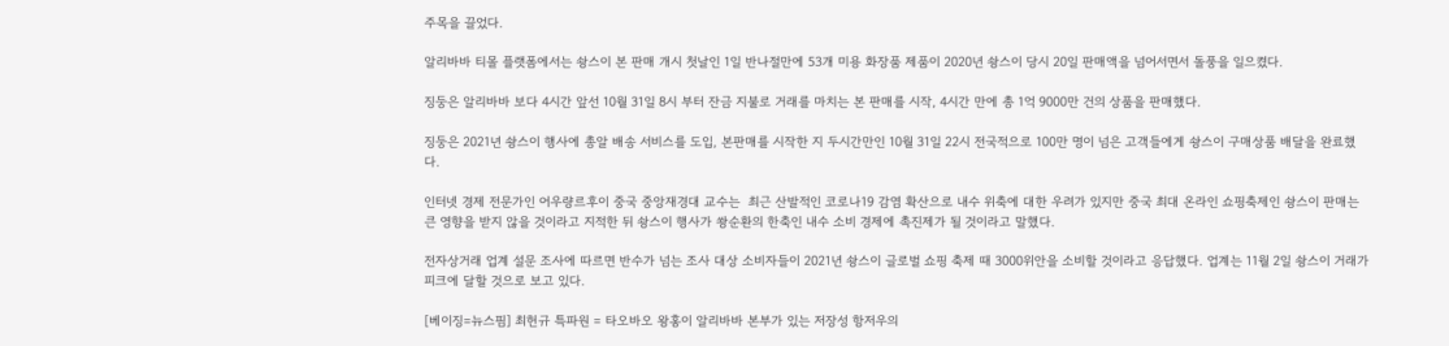주목을 끌었다.

알리바바 티몰 플랫폼에서는 솽스이 본 판매 개시 첫날인 1일 반나절만에 53개 미용 화장품 제품이 2020년 솽스이 당시 20일 판매액을 넘어서면서 돌풍을 일으켰다.

징둥은 알리바바 보다 4시간 앞선 10월 31일 8시 부터 잔금 지불로 거래를 마치는 본 판매를 시작, 4시간 만에 총 1억 9000만 건의 상품을 판매했다.

징둥은 2021년 솽스이 행사에 총알 배송 서비스를 도입, 본판매를 시작한 지 두시간만인 10월 31일 22시 전국적으로 100만 명이 넘은 고객들에게 솽스이 구매상품 배달을 완료했다.

인터넷 경제 전문가인 어우량르후이 중국 중앙재경대 교수는  최근 산발적인 코로나19 감염 확산으로 내수 위축에 대한 우려가 있지만 중국 최대 온라인 쇼핑축제인 솽스이 판매는 큰 영향을 받지 않을 것이라고 지적한 뒤 솽스이 행사가 쐉순환의 한축인 내수 소비 경제에 촉진제가 될 것이라고 말했다.

전자상거래 업계 설문 조사에 따르면 반수가 넘는 조사 대상 소비자들이 2021년 솽스이 글로벌 쇼핑 축제 때 3000위안을 소비할 것이라고 응답했다. 업계는 11월 2일 솽스이 거래가 피크에 달할 것으로 보고 있다.

[베이징=뉴스핌] 최헌규 특파원 = 타오바오 왕홍이 알리바바 본부가 있는 저장성 항저우의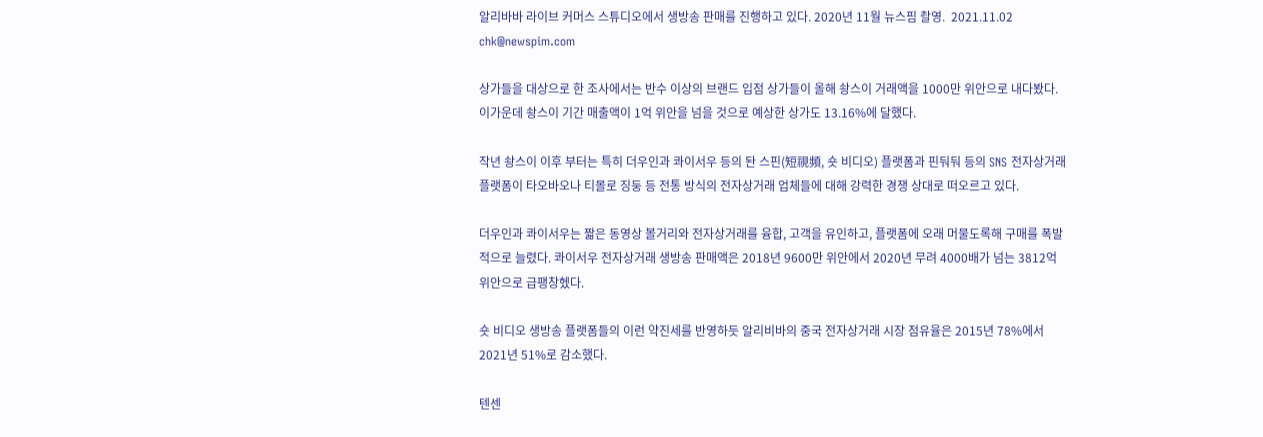알리바바 라이브 커머스 스튜디오에서 생방송 판매를 진행하고 있다. 2020년 11월 뉴스핌 촬영.  2021.11.02 chk@newspim.com

상가들을 대상으로 한 조사에서는 반수 이상의 브랜드 입점 상가들이 올해 솽스이 거래액을 1000만 위안으로 내다봤다. 이가운데 솽스이 기간 매출액이 1억 위안을 넘을 것으로 예상한 상가도 13.16%에 달했다.

작년 솽스이 이후 부터는 특히 더우인과 콰이서우 등의 돤 스핀(短視頻, 숏 비디오) 플랫폼과 핀둬둬 등의 SNS 전자상거래 플랫폼이 타오바오나 티몰로 징둥 등 전통 방식의 전자상거래 업체들에 대해 강력한 경쟁 상대로 떠오르고 있다.

더우인과 콰이서우는 짧은 동영상 볼거리와 전자상거래를 융합, 고객을 유인하고, 플랫폼에 오래 머물도록해 구매를 폭발적으로 늘렸다. 콰이서우 전자상거래 생방송 판매액은 2018년 9600만 위안에서 2020년 무려 4000배가 넘는 3812억 위안으로 급팽창헸다.

숏 비디오 생방송 플랫폼들의 이런 약진세를 반영하듯 알리비바의 중국 전자상거래 시장 점유율은 2015년 78%에서 2021년 51%로 감소했다.

텐센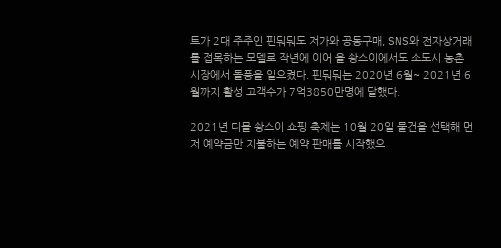트가 2대 주주인 핀둬둬도 저가와 공동구매, SNS와 전자상거래를 접목하는 모델로 작년에 이어 올 솽스이에서도 소도시 농촌 시장에서 돌풍을 일으켰다. 핀둬둬는 2020년 6월~ 2021년 6월까지 활성 고객수가 7억3850만명에 달했다.

2021년 디몰 솽스이 쇼핑 축제는 10월 20일 물건을 선택해 먼저 예약금만 지불하는 예약 판매를 시작했으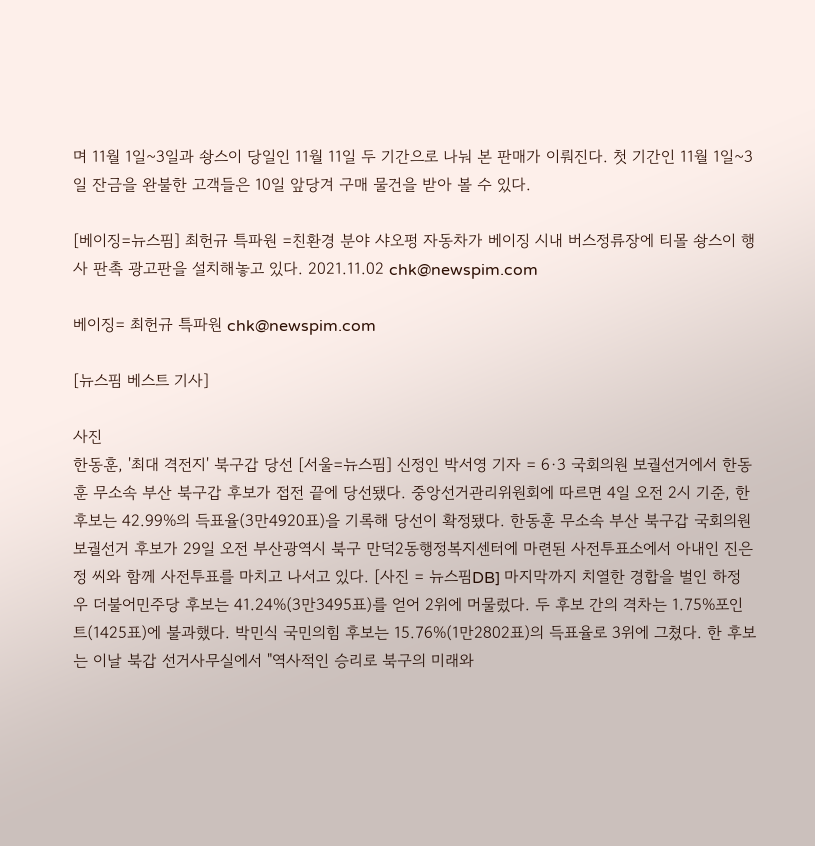며 11월 1일~3일과 솽스이 당일인 11월 11일 두 기간으로 나눠 본 판매가 이뤄진다. 첫 기간인 11월 1일~3일 잔금을 완불한 고객들은 10일 앞당겨 구매 물건을 받아 볼 수 있다.

[베이징=뉴스핌] 최헌규 특파원 =친환경 분야 샤오펑 자동차가 베이징 시내 버스정류장에 티몰 솽스이 행사 판촉 광고판을 설치해놓고 있다. 2021.11.02 chk@newspim.com

베이징= 최헌규 특파원 chk@newspim.com

[뉴스핌 베스트 기사]

사진
한동훈, '최대 격전지' 북구갑 당선 [서울=뉴스핌] 신정인 박서영 기자 = 6·3 국회의원 보궐선거에서 한동훈 무소속 부산 북구갑 후보가 접전 끝에 당선됐다. 중앙선거관리위원회에 따르면 4일 오전 2시 기준, 한 후보는 42.99%의 득표율(3만4920표)을 기록해 당선이 확정됐다. 한동훈 무소속 부산 북구갑 국회의원 보궐선거 후보가 29일 오전 부산광역시 북구 만덕2동행정복지센터에 마련된 사전투표소에서 아내인 진은정 씨와 함께 사전투표를 마치고 나서고 있다. [사진 = 뉴스핌DB] 마지막까지 치열한 경합을 벌인 하정우 더불어민주당 후보는 41.24%(3만3495표)를 얻어 2위에 머물렀다. 두 후보 간의 격차는 1.75%포인트(1425표)에 불과했다. 박민식 국민의힘 후보는 15.76%(1만2802표)의 득표율로 3위에 그쳤다. 한 후보는 이날 북갑 선거사무실에서 "역사적인 승리로 북구의 미래와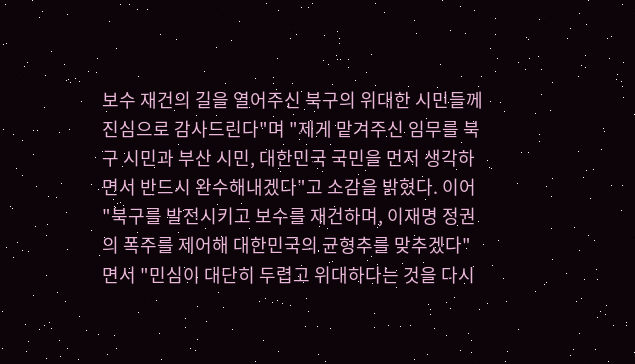보수 재건의 길을 열어주신 북구의 위대한 시민들께 진심으로 감사드린다"며 "제게 맡겨주신 임무를 북구 시민과 부산 시민, 대한민국 국민을 먼저 생각하면서 반드시 완수해내겠다"고 소감을 밝혔다. 이어 "북구를 발전시키고 보수를 재건하며, 이재명 정권의 폭주를 제어해 대한민국의 균형추를 맞추겠다"면서 "민심이 대단히 두렵고 위대하다는 것을 다시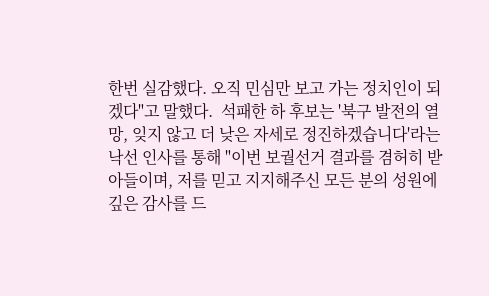한번 실감했다. 오직 민심만 보고 가는 정치인이 되겠다"고 말했다.  석패한 하 후보는 '북구 발전의 열망, 잊지 않고 더 낮은 자세로 정진하겠습니다'라는 낙선 인사를 통해 "이번 보궐선거 결과를 겸허히 받아들이며, 저를 믿고 지지해주신 모든 분의 성원에 깊은 감사를 드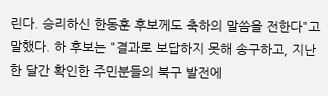린다. 승리하신 한동훈 후보께도 축하의 말씀을 전한다"고 말했다. 하 후보는 "결과로 보답하지 못해 송구하고, 지난 한 달간 확인한 주민분들의 북구 발전에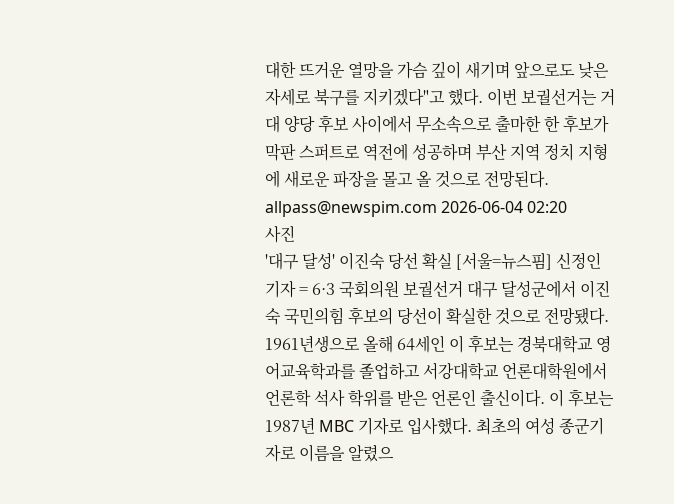대한 뜨거운 열망을 가슴 깊이 새기며 앞으로도 낮은 자세로 북구를 지키겠다"고 했다. 이번 보궐선거는 거대 양당 후보 사이에서 무소속으로 출마한 한 후보가 막판 스퍼트로 역전에 성공하며 부산 지역 정치 지형에 새로운 파장을 몰고 올 것으로 전망된다. allpass@newspim.com 2026-06-04 02:20
사진
'대구 달성' 이진숙 당선 확실 [서울=뉴스핌] 신정인 기자 = 6·3 국회의원 보궐선거 대구 달성군에서 이진숙 국민의힘 후보의 당선이 확실한 것으로 전망됐다. 1961년생으로 올해 64세인 이 후보는 경북대학교 영어교육학과를 졸업하고 서강대학교 언론대학원에서 언론학 석사 학위를 받은 언론인 출신이다. 이 후보는 1987년 MBC 기자로 입사했다. 최초의 여성 종군기자로 이름을 알렸으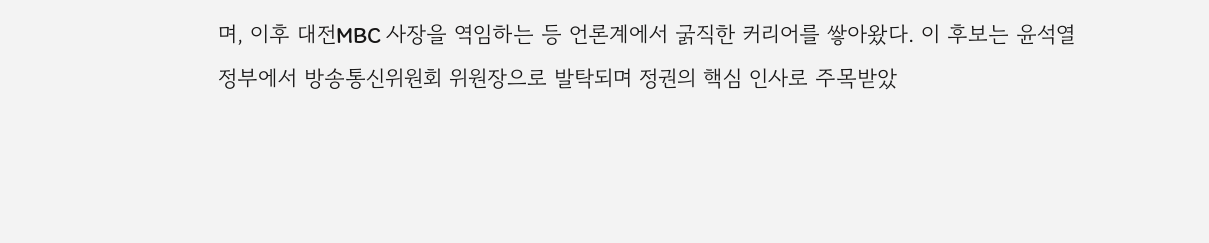며, 이후 대전MBC 사장을 역임하는 등 언론계에서 굵직한 커리어를 쌓아왔다. 이 후보는 윤석열 정부에서 방송통신위원회 위원장으로 발탁되며 정권의 핵심 인사로 주목받았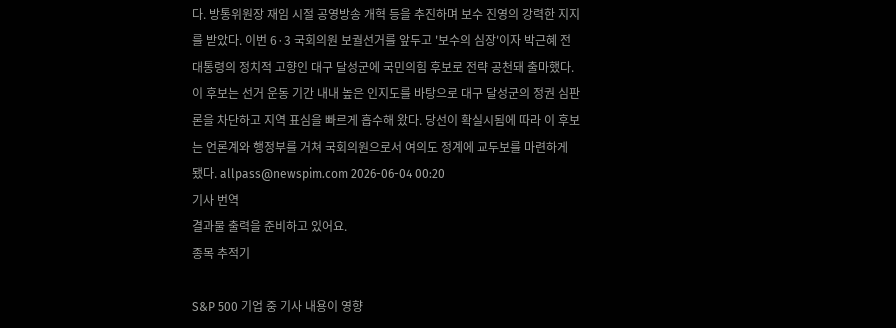다. 방통위원장 재임 시절 공영방송 개혁 등을 추진하며 보수 진영의 강력한 지지를 받았다. 이번 6·3 국회의원 보궐선거를 앞두고 '보수의 심장'이자 박근혜 전 대통령의 정치적 고향인 대구 달성군에 국민의힘 후보로 전략 공천돼 출마했다. 이 후보는 선거 운동 기간 내내 높은 인지도를 바탕으로 대구 달성군의 정권 심판론을 차단하고 지역 표심을 빠르게 흡수해 왔다. 당선이 확실시됨에 따라 이 후보는 언론계와 행정부를 거쳐 국회의원으로서 여의도 정계에 교두보를 마련하게 됐다. allpass@newspim.com 2026-06-04 00:20
기사 번역
결과물 출력을 준비하고 있어요.
종목 추적기

S&P 500 기업 중 기사 내용이 영향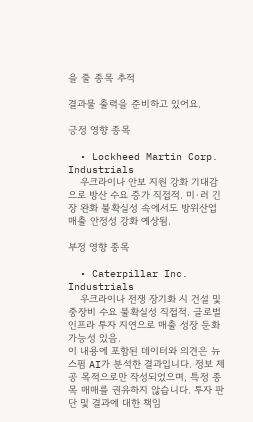을 줄 종목 추적

결과물 출력을 준비하고 있어요.

긍정 영향 종목

  • Lockheed Martin Corp. Industrials
    우크라이나 안보 지원 강화 기대감으로 방산 수요 증가 직접적. 미·러 긴장 완화 불확실성 속에서도 방위산업 매출 안정성 강화 예상됨.

부정 영향 종목

  • Caterpillar Inc. Industrials
    우크라이나 전쟁 장기화 시 건설 및 중장비 수요 불확실성 직접적. 글로벌 인프라 투자 지연으로 매출 성장 둔화 가능성 있음.
이 내용에 포함된 데이터와 의견은 뉴스핌 AI가 분석한 결과입니다. 정보 제공 목적으로만 작성되었으며, 특정 종목 매매를 권유하지 않습니다. 투자 판단 및 결과에 대한 책임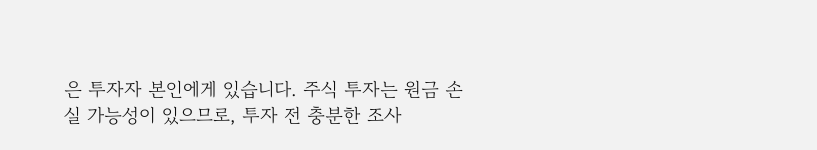은 투자자 본인에게 있습니다. 주식 투자는 원금 손실 가능성이 있으므로, 투자 전 충분한 조사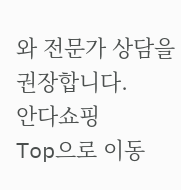와 전문가 상담을 권장합니다.
안다쇼핑
Top으로 이동